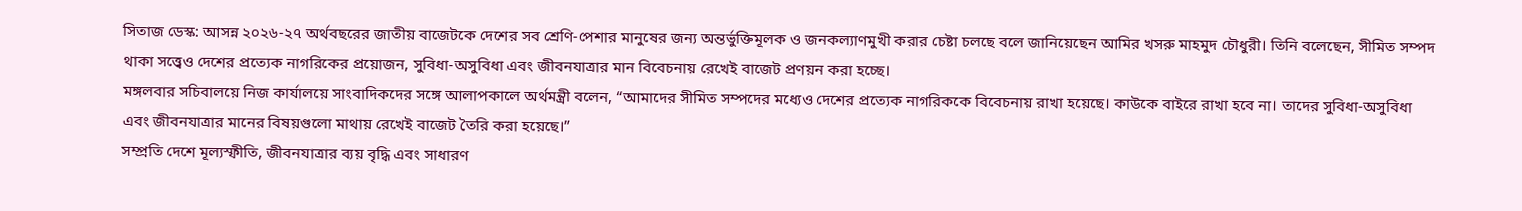সিতাজ ডেস্ক: আসন্ন ২০২৬-২৭ অর্থবছরের জাতীয় বাজেটকে দেশের সব শ্রেণি-পেশার মানুষের জন্য অন্তর্ভুক্তিমূলক ও জনকল্যাণমুখী করার চেষ্টা চলছে বলে জানিয়েছেন আমির খসরু মাহমুদ চৌধুরী। তিনি বলেছেন, সীমিত সম্পদ থাকা সত্ত্বেও দেশের প্রত্যেক নাগরিকের প্রয়োজন, সুবিধা-অসুবিধা এবং জীবনযাত্রার মান বিবেচনায় রেখেই বাজেট প্রণয়ন করা হচ্ছে।
মঙ্গলবার সচিবালয়ে নিজ কার্যালয়ে সাংবাদিকদের সঙ্গে আলাপকালে অর্থমন্ত্রী বলেন, “আমাদের সীমিত সম্পদের মধ্যেও দেশের প্রত্যেক নাগরিককে বিবেচনায় রাখা হয়েছে। কাউকে বাইরে রাখা হবে না। তাদের সুবিধা-অসুবিধা এবং জীবনযাত্রার মানের বিষয়গুলো মাথায় রেখেই বাজেট তৈরি করা হয়েছে।”
সম্প্রতি দেশে মূল্যস্ফীতি, জীবনযাত্রার ব্যয় বৃদ্ধি এবং সাধারণ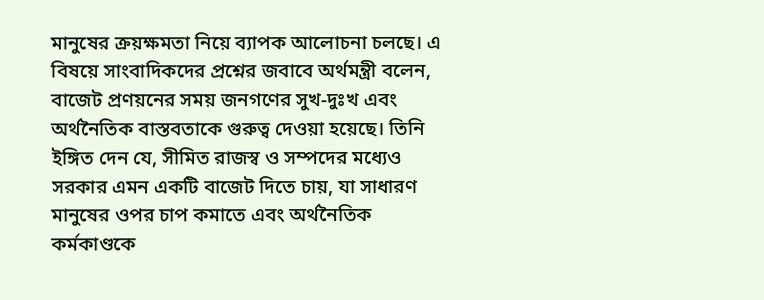মানুষের ক্রয়ক্ষমতা নিয়ে ব্যাপক আলোচনা চলছে। এ বিষয়ে সাংবাদিকদের প্রশ্নের জবাবে অর্থমন্ত্রী বলেন, বাজেট প্রণয়নের সময় জনগণের সুখ-দুঃখ এবং অর্থনৈতিক বাস্তবতাকে গুরুত্ব দেওয়া হয়েছে। তিনি ইঙ্গিত দেন যে, সীমিত রাজস্ব ও সম্পদের মধ্যেও সরকার এমন একটি বাজেট দিতে চায়, যা সাধারণ মানুষের ওপর চাপ কমাতে এবং অর্থনৈতিক কর্মকাণ্ডকে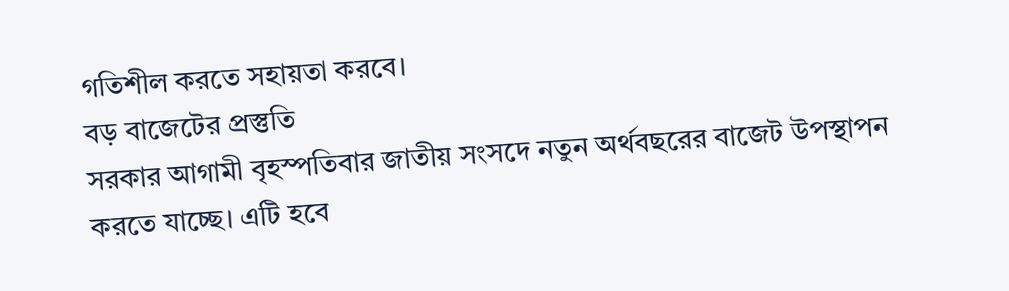গতিশীল করতে সহায়তা করবে।
বড় বাজেটের প্রস্তুতি
সরকার আগামী বৃহস্পতিবার জাতীয় সংসদে নতুন অর্থবছরের বাজেট উপস্থাপন করতে যাচ্ছে। এটি হবে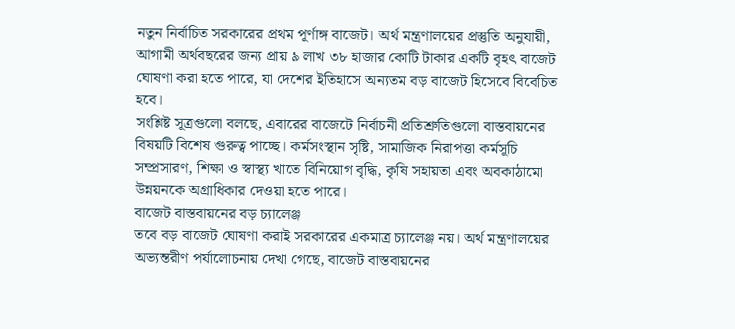নতুন নির্বাচিত সরকারের প্রথম পূর্ণাঙ্গ বাজেট। অর্থ মন্ত্রণালয়ের প্রস্তুতি অনুযায়ী, আগামী অর্থবছরের জন্য প্রায় ৯ লাখ ৩৮ হাজার কোটি টাকার একটি বৃহৎ বাজেট ঘোষণা করা হতে পারে, যা দেশের ইতিহাসে অন্যতম বড় বাজেট হিসেবে বিবেচিত হবে।
সংশ্লিষ্ট সূত্রগুলো বলছে, এবারের বাজেটে নির্বাচনী প্রতিশ্রুতিগুলো বাস্তবায়নের বিষয়টি বিশেষ গুরুত্ব পাচ্ছে। কর্মসংস্থান সৃষ্টি, সামাজিক নিরাপত্তা কর্মসূচি সম্প্রসারণ, শিক্ষা ও স্বাস্থ্য খাতে বিনিয়োগ বৃদ্ধি, কৃষি সহায়তা এবং অবকাঠামো উন্নয়নকে অগ্রাধিকার দেওয়া হতে পারে।
বাজেট বাস্তবায়নের বড় চ্যালেঞ্জ
তবে বড় বাজেট ঘোষণা করাই সরকারের একমাত্র চ্যালেঞ্জ নয়। অর্থ মন্ত্রণালয়ের অভ্যন্তরীণ পর্যালোচনায় দেখা গেছে, বাজেট বাস্তবায়নের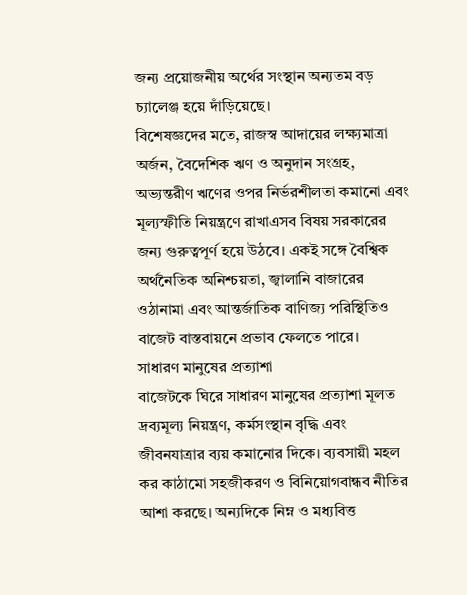জন্য প্রয়োজনীয় অর্থের সংস্থান অন্যতম বড় চ্যালেঞ্জ হয়ে দাঁড়িয়েছে।
বিশেষজ্ঞদের মতে, রাজস্ব আদায়ের লক্ষ্যমাত্রা অর্জন, বৈদেশিক ঋণ ও অনুদান সংগ্রহ, অভ্যন্তরীণ ঋণের ওপর নির্ভরশীলতা কমানো এবং মূল্যস্ফীতি নিয়ন্ত্রণে রাখাএসব বিষয় সরকারের জন্য গুরুত্বপূর্ণ হয়ে উঠবে। একই সঙ্গে বৈশ্বিক অর্থনৈতিক অনিশ্চয়তা, জ্বালানি বাজারের ওঠানামা এবং আন্তর্জাতিক বাণিজ্য পরিস্থিতিও বাজেট বাস্তবায়নে প্রভাব ফেলতে পারে।
সাধারণ মানুষের প্রত্যাশা
বাজেটকে ঘিরে সাধারণ মানুষের প্রত্যাশা মূলত দ্রব্যমূল্য নিয়ন্ত্রণ, কর্মসংস্থান বৃদ্ধি এবং জীবনযাত্রার ব্যয় কমানোর দিকে। ব্যবসায়ী মহল কর কাঠামো সহজীকরণ ও বিনিয়োগবান্ধব নীতির আশা করছে। অন্যদিকে নিম্ন ও মধ্যবিত্ত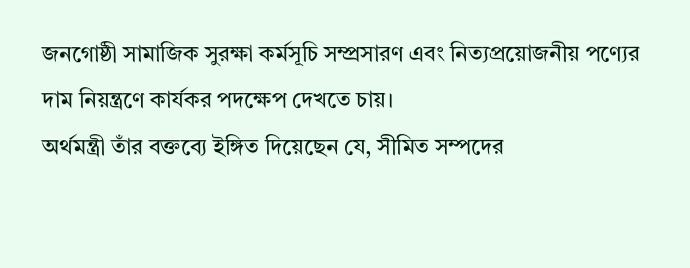জনগোষ্ঠী সামাজিক সুরক্ষা কর্মসূচি সম্প্রসারণ এবং নিত্যপ্রয়োজনীয় পণ্যের দাম নিয়ন্ত্রণে কার্যকর পদক্ষেপ দেখতে চায়।
অর্থমন্ত্রী তাঁর বক্তব্যে ইঙ্গিত দিয়েছেন যে, সীমিত সম্পদের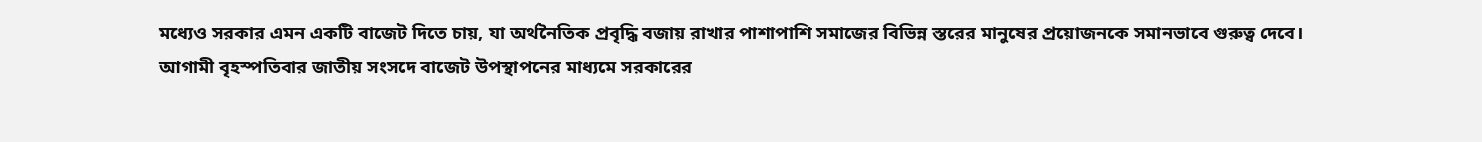মধ্যেও সরকার এমন একটি বাজেট দিতে চায়, যা অর্থনৈতিক প্রবৃদ্ধি বজায় রাখার পাশাপাশি সমাজের বিভিন্ন স্তরের মানুষের প্রয়োজনকে সমানভাবে গুরুত্ব দেবে।
আগামী বৃহস্পতিবার জাতীয় সংসদে বাজেট উপস্থাপনের মাধ্যমে সরকারের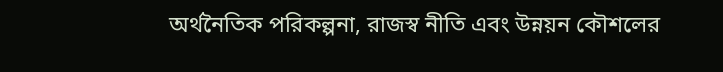অর্থনৈতিক পরিকল্পনা, রাজস্ব নীতি এবং উন্নয়ন কৌশলের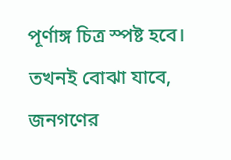পূর্ণাঙ্গ চিত্র স্পষ্ট হবে। তখনই বোঝা যাবে, জনগণের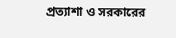প্রত্যাশা ও সরকারের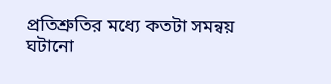প্রতিশ্রুতির মধ্যে কতটা সমন্বয় ঘটানো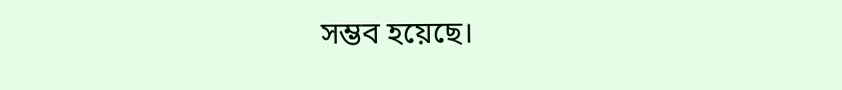সম্ভব হয়েছে।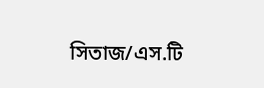সিতাজ/এস.টি